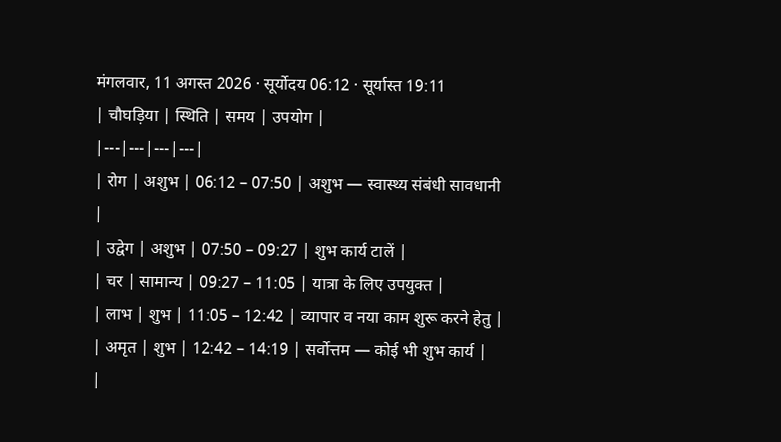मंगलवार, 11 अगस्त 2026 · सूर्योदय 06:12 · सूर्यास्त 19:11
| चौघड़िया | स्थिति | समय | उपयोग |
|---|---|---|---|
| रोग | अशुभ | 06:12 – 07:50 | अशुभ — स्वास्थ्य संबंधी सावधानी |
| उद्वेग | अशुभ | 07:50 – 09:27 | शुभ कार्य टालें |
| चर | सामान्य | 09:27 – 11:05 | यात्रा के लिए उपयुक्त |
| लाभ | शुभ | 11:05 – 12:42 | व्यापार व नया काम शुरू करने हेतु |
| अमृत | शुभ | 12:42 – 14:19 | सर्वोत्तम — कोई भी शुभ कार्य |
|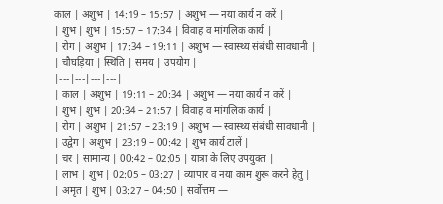काल | अशुभ | 14:19 – 15:57 | अशुभ — नया कार्य न करें |
| शुभ | शुभ | 15:57 – 17:34 | विवाह व मांगलिक कार्य |
| रोग | अशुभ | 17:34 – 19:11 | अशुभ — स्वास्थ्य संबंधी सावधानी |
| चौघड़िया | स्थिति | समय | उपयोग |
|---|---|---|---|
| काल | अशुभ | 19:11 – 20:34 | अशुभ — नया कार्य न करें |
| शुभ | शुभ | 20:34 – 21:57 | विवाह व मांगलिक कार्य |
| रोग | अशुभ | 21:57 – 23:19 | अशुभ — स्वास्थ्य संबंधी सावधानी |
| उद्वेग | अशुभ | 23:19 – 00:42 | शुभ कार्य टालें |
| चर | सामान्य | 00:42 – 02:05 | यात्रा के लिए उपयुक्त |
| लाभ | शुभ | 02:05 – 03:27 | व्यापार व नया काम शुरू करने हेतु |
| अमृत | शुभ | 03:27 – 04:50 | सर्वोत्तम —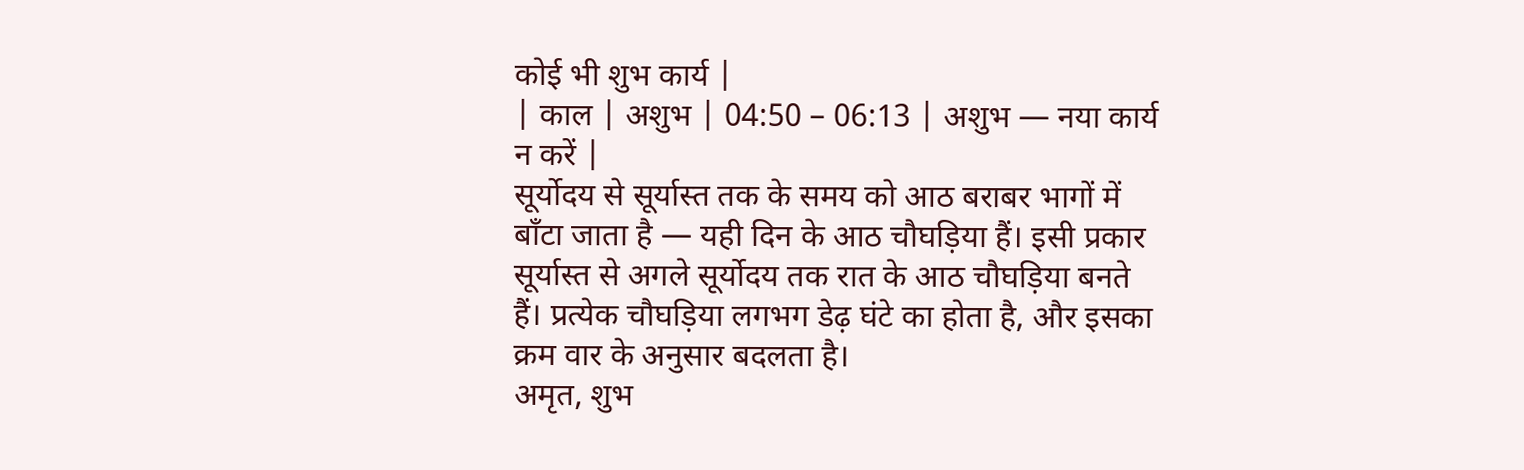कोई भी शुभ कार्य |
| काल | अशुभ | 04:50 – 06:13 | अशुभ — नया कार्य न करें |
सूर्योदय से सूर्यास्त तक के समय को आठ बराबर भागों में बाँटा जाता है — यही दिन के आठ चौघड़िया हैं। इसी प्रकार सूर्यास्त से अगले सूर्योदय तक रात के आठ चौघड़िया बनते हैं। प्रत्येक चौघड़िया लगभग डेढ़ घंटे का होता है, और इसका क्रम वार के अनुसार बदलता है।
अमृत, शुभ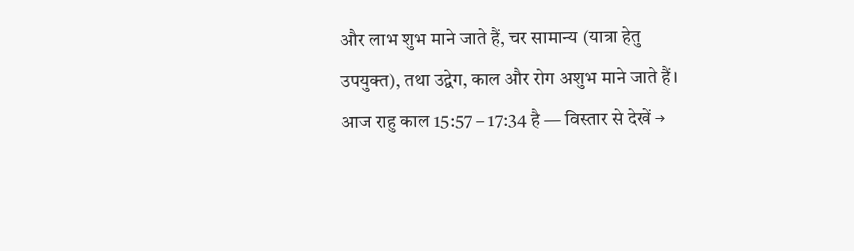और लाभ शुभ माने जाते हैं, चर सामान्य (यात्रा हेतु उपयुक्त), तथा उद्वेग, काल और रोग अशुभ माने जाते हैं।
आज राहु काल 15:57 – 17:34 है — विस्तार से देखें →